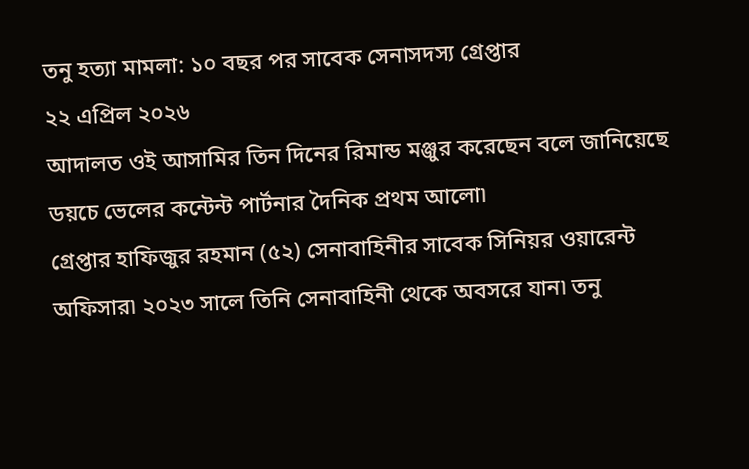তনু হত্যা মামলা: ১০ বছর পর সাবেক সেনাসদস্য গ্রেপ্তার
২২ এপ্রিল ২০২৬
আদালত ওই আসামির তিন দিনের রিমান্ড মঞ্জুর করেছেন বলে জানিয়েছে ডয়চে ভেলের কন্টেন্ট পার্টনার দৈনিক প্রথম আলো৷
গ্রেপ্তার হাফিজুর রহমান (৫২) সেনাবাহিনীর সাবেক সিনিয়র ওয়ারেন্ট অফিসার৷ ২০২৩ সালে তিনি সেনাবাহিনী থেকে অবসরে যান৷ তনু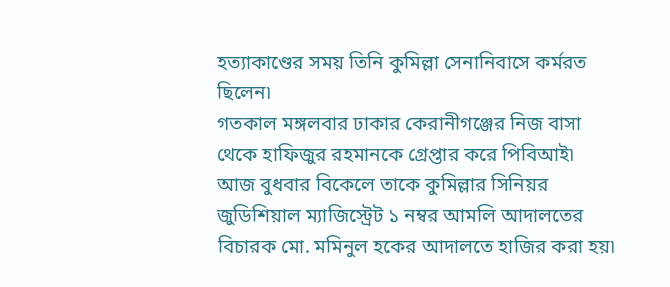হত্যাকাণ্ডের সময় তিনি কুমিল্লা সেনানিবাসে কর্মরত ছিলেন৷
গতকাল মঙ্গলবার ঢাকার কেরানীগঞ্জের নিজ বাসা থেকে হাফিজুর রহমানকে গ্রেপ্তার করে পিবিআই৷ আজ বুধবার বিকেলে তাকে কুমিল্লার সিনিয়র জুডিশিয়াল ম্যাজিস্ট্রেট ১ নম্বর আমলি আদালতের বিচারক মো. মমিনুল হকের আদালতে হাজির করা হয়৷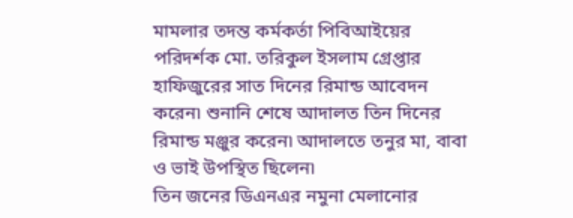মামলার তদন্ত কর্মকর্তা পিবিআইয়ের পরিদর্শক মো. তরিকুল ইসলাম গ্রেপ্তার হাফিজুরের সাত দিনের রিমান্ড আবেদন করেন৷ শুনানি শেষে আদালত তিন দিনের রিমান্ড মঞ্জুর করেন৷ আদালতে তনুর মা, বাবা ও ভাই উপস্থিত ছিলেন৷
তিন জনের ডিএনএর নমুনা মেলানোর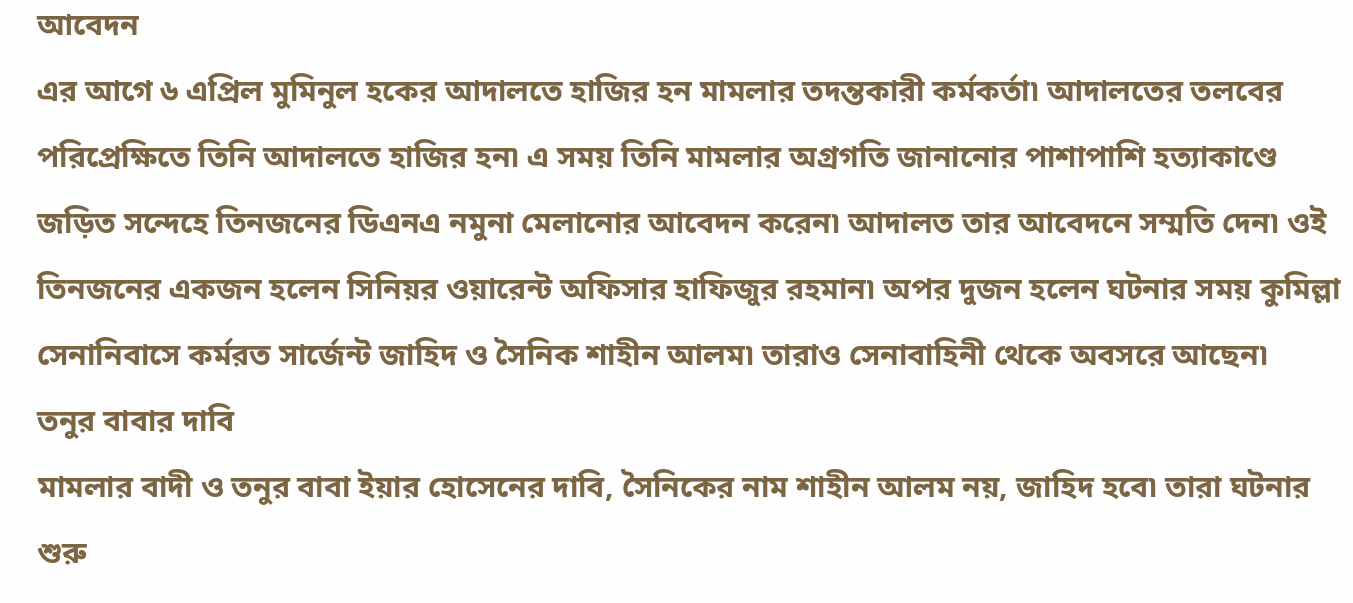আবেদন
এর আগে ৬ এপ্রিল মুমিনুল হকের আদালতে হাজির হন মামলার তদন্তকারী কর্মকর্তা৷ আদালতের তলবের পরিপ্রেক্ষিতে তিনি আদালতে হাজির হন৷ এ সময় তিনি মামলার অগ্রগতি জানানোর পাশাপাশি হত্যাকাণ্ডে জড়িত সন্দেহে তিনজনের ডিএনএ নমুনা মেলানোর আবেদন করেন৷ আদালত তার আবেদনে সম্মতি দেন৷ ওই তিনজনের একজন হলেন সিনিয়র ওয়ারেন্ট অফিসার হাফিজুর রহমান৷ অপর দুজন হলেন ঘটনার সময় কুমিল্লা সেনানিবাসে কর্মরত সার্জেন্ট জাহিদ ও সৈনিক শাহীন আলম৷ তারাও সেনাবাহিনী থেকে অবসরে আছেন৷
তনুর বাবার দাবি
মামলার বাদী ও তনুর বাবা ইয়ার হোসেনের দাবি, সৈনিকের নাম শাহীন আলম নয়, জাহিদ হবে৷ তারা ঘটনার শুরু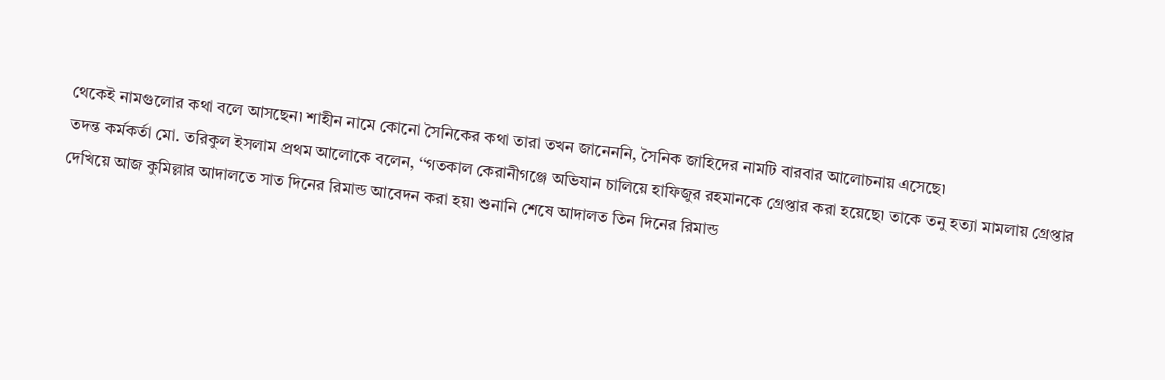থেকেই নামগুলোর কথা বলে আসছেন৷ শাহীন নামে কোনো সৈনিকের কথা তারা তখন জানেননি, সৈনিক জাহিদের নামটি বারবার আলোচনায় এসেছে৷
তদন্ত কর্মকর্তা মো. তরিকুল ইসলাম প্রথম আলোকে বলেন, ‘‘গতকাল কেরানীগঞ্জে অভিযান চালিয়ে হাফিজুর রহমানকে গ্রেপ্তার করা হয়েছে৷ তাকে তনু হত্যা মামলায় গ্রেপ্তার দেখিয়ে আজ কুমিল্লার আদালতে সাত দিনের রিমান্ড আবেদন করা হয়৷ শুনানি শেষে আদালত তিন দিনের রিমান্ড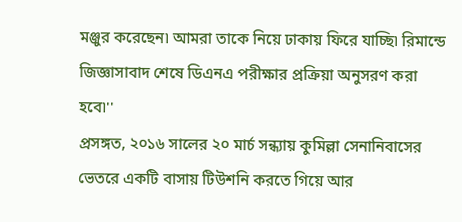মঞ্জুর করেছেন৷ আমরা তাকে নিয়ে ঢাকায় ফিরে যাচ্ছি৷ রিমান্ডে জিজ্ঞাসাবাদ শেষে ডিএনএ পরীক্ষার প্রক্রিয়া অনুসরণ করা হবে৷''
প্রসঙ্গত, ২০১৬ সালের ২০ মার্চ সন্ধ্যায় কুমিল্লা সেনানিবাসের ভেতরে একটি বাসায় টিউশনি করতে গিয়ে আর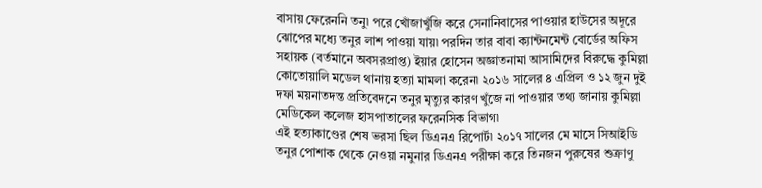বাসায় ফেরেননি তনু৷ পরে খোঁজাখুঁজি করে সেনানিবাসের পাওয়ার হাউসের অদূরে ঝোপের মধ্যে তনুর লাশ পাওয়া যায়৷ পরদিন তার বাবা ক্যান্টনমেন্ট বোর্ডের অফিস সহায়ক (বর্তমানে অবসরপ্রাপ্ত) ইয়ার হোসেন অজ্ঞাতনামা আসামিদের বিরুদ্ধে কুমিল্লা কোতোয়ালি মডেল থানায় হত্যা মামলা করেন৷ ২০১৬ সালের ৪ এপ্রিল ও ১২ জুন দুই দফা ময়নাতদন্ত প্রতিবেদনে তনুর মৃত্যুর কারণ খুঁজে না পাওয়ার তথ্য জানায় কুমিল্লা মেডিকেল কলেজ হাসপাতালের ফরেনসিক বিভাগ৷
এই হত্যাকাণ্ডের শেষ ভরসা ছিল ডিএনএ রিপোর্ট৷ ২০১৭ সালের মে মাসে সিআইডি তনুর পোশাক থেকে নেওয়া নমুনার ডিএনএ পরীক্ষা করে তিনজন পুরুষের শুক্রাণু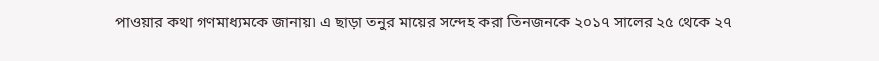পাওয়ার কথা গণমাধ্যমকে জানায়৷ এ ছাড়া তনুর মায়ের সন্দেহ করা তিনজনকে ২০১৭ সালের ২৫ থেকে ২৭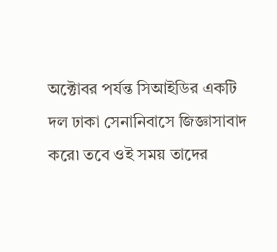অক্টোবর পর্যন্ত সিআইডির একটি দল ঢাকা সেনানিবাসে জিজ্ঞাসাবাদ করে৷ তবে ওই সময় তাদের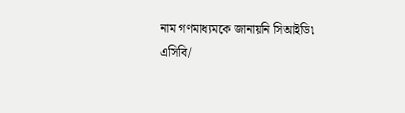নাম গণমাধ্যমকে জানায়নি সিআইডি৷
এসিবি/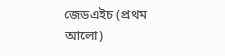জেডএইচ (প্রথম আলো)